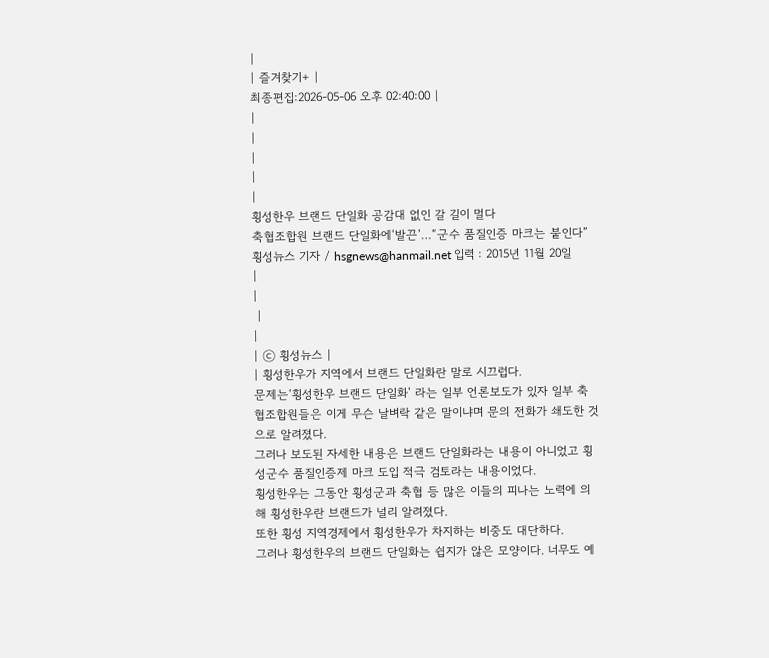|
| 즐겨찾기+ |
최종편집:2026-05-06 오후 02:40:00 |
|
|
|
|
|
횡성한우 브랜드 단일화 공감대 없인 갈 길이 멀다
축협조합원 브랜드 단일화에‘발끈’…“군수 품질인증 마크는 붙인다”
횡성뉴스 기자 / hsgnews@hanmail.net 입력 : 2015년 11월 20일
|
|
 |
|
| ⓒ 횡성뉴스 |
| 횡성한우가 지역에서 브랜드 단일화란 말로 시끄럽다.
문제는‘횡성한우 브랜드 단일화’ 라는 일부 언론보도가 있자 일부 축협조합원들은 이게 무슨 날벼락 같은 말이냐며 문의 전화가 쇄도한 것으로 알려졌다.
그러나 보도된 자세한 내용은 브랜드 단일화라는 내용이 아니었고 횡성군수 품질인증제 마크 도입 적극 검토라는 내용이었다.
횡성한우는 그동안 횡성군과 축협 등 많은 이들의 피나는 노력에 의해 횡성한우란 브랜드가 널리 알려졌다.
또한 횡성 지역경제에서 횡성한우가 차지하는 비중도 대단하다.
그러나 횡성한우의 브랜드 단일화는 쉽지가 않은 모양이다. 너무도 예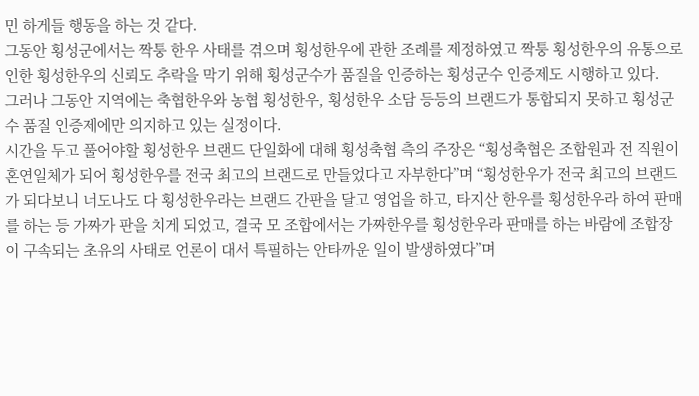민 하게들 행동을 하는 것 같다.
그동안 횡성군에서는 짝퉁 한우 사태를 겪으며 횡성한우에 관한 조례를 제정하였고 짝퉁 횡성한우의 유통으로 인한 횡성한우의 신뢰도 추락을 막기 위해 횡성군수가 품질을 인증하는 횡성군수 인증제도 시행하고 있다.
그러나 그동안 지역에는 축협한우와 농협 횡성한우, 횡성한우 소담 등등의 브랜드가 통합되지 못하고 횡성군수 품질 인증제에만 의지하고 있는 실정이다.
시간을 두고 풀어야할 횡성한우 브랜드 단일화에 대해 횡성축협 측의 주장은 “횡성축협은 조합원과 전 직원이 혼연일체가 되어 횡성한우를 전국 최고의 브랜드로 만들었다고 자부한다”며 “횡성한우가 전국 최고의 브랜드가 되다보니 너도나도 다 횡성한우라는 브랜드 간판을 달고 영업을 하고, 타지산 한우를 횡성한우라 하여 판매를 하는 등 가짜가 판을 치게 되었고, 결국 모 조합에서는 가짜한우를 횡성한우라 판매를 하는 바람에 조합장이 구속되는 초유의 사태로 언론이 대서 특필하는 안타까운 일이 발생하였다”며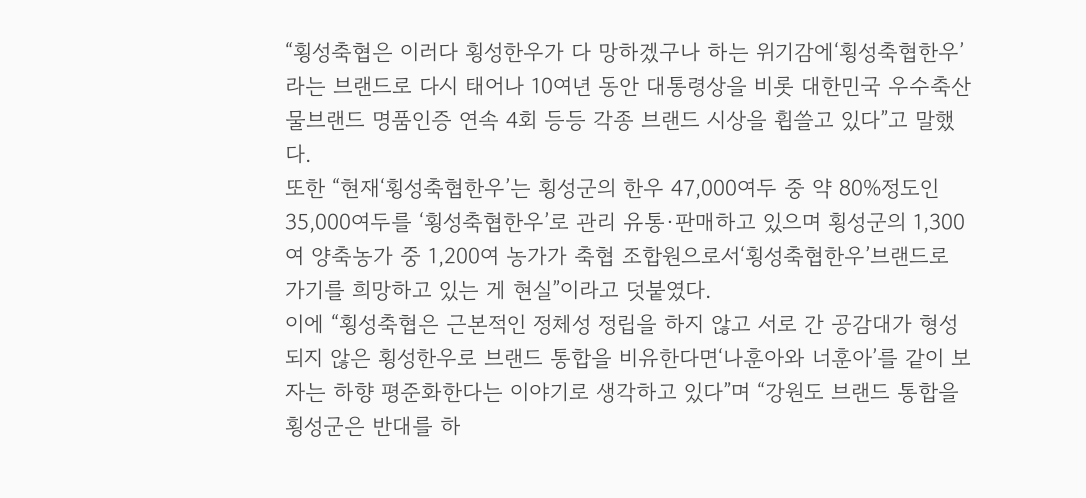“횡성축협은 이러다 횡성한우가 다 망하겠구나 하는 위기감에‘횡성축협한우’라는 브랜드로 다시 태어나 10여년 동안 대통령상을 비롯 대한민국 우수축산물브랜드 명품인증 연속 4회 등등 각종 브랜드 시상을 휩쓸고 있다”고 말했다.
또한 “현재‘횡성축협한우’는 횡성군의 한우 47,000여두 중 약 80%정도인 35,000여두를 ‘횡성축협한우’로 관리 유통·판매하고 있으며 횡성군의 1,300여 양축농가 중 1,200여 농가가 축협 조합원으로서‘횡성축협한우’브랜드로 가기를 희망하고 있는 게 현실”이라고 덧붙였다.
이에 “횡성축협은 근본적인 정체성 정립을 하지 않고 서로 간 공감대가 형성되지 않은 횡성한우로 브랜드 통합을 비유한다면‘나훈아와 너훈아’를 같이 보자는 하향 평준화한다는 이야기로 생각하고 있다”며 “강원도 브랜드 통합을 횡성군은 반대를 하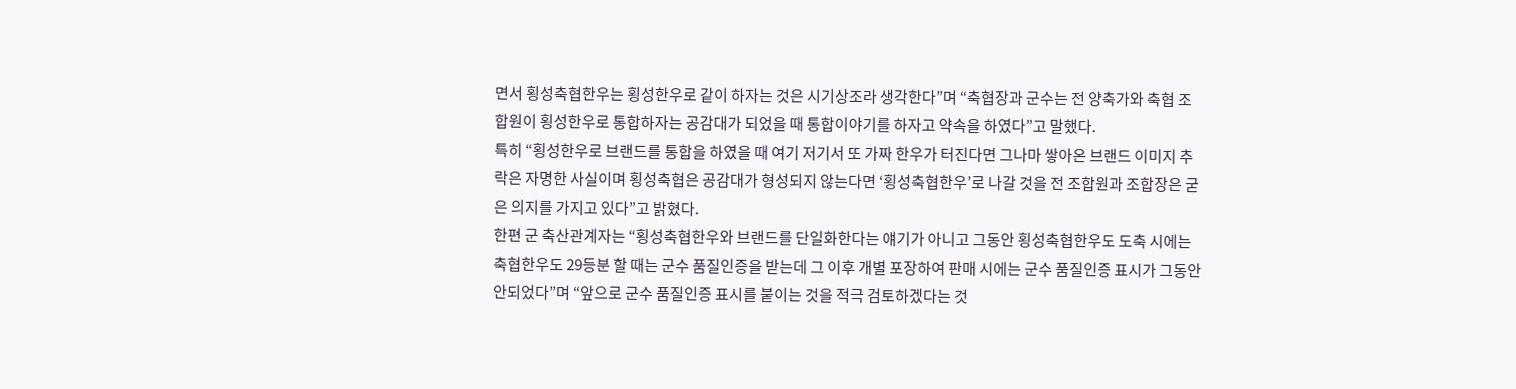면서 횡성축협한우는 횡성한우로 같이 하자는 것은 시기상조라 생각한다”며 “축협장과 군수는 전 양축가와 축협 조합원이 횡성한우로 통합하자는 공감대가 되었을 때 통합이야기를 하자고 약속을 하였다”고 말했다.
특히 “횡성한우로 브랜드를 통합을 하였을 때 여기 저기서 또 가짜 한우가 터진다면 그나마 쌓아온 브랜드 이미지 추락은 자명한 사실이며 횡성축협은 공감대가 형성되지 않는다면 ‘횡성축협한우’로 나갈 것을 전 조합원과 조합장은 굳은 의지를 가지고 있다”고 밝혔다.
한편 군 축산관계자는 “횡성축협한우와 브랜드를 단일화한다는 얘기가 아니고 그동안 횡성축협한우도 도축 시에는 축협한우도 29등분 할 때는 군수 품질인증을 받는데 그 이후 개별 포장하여 판매 시에는 군수 품질인증 표시가 그동안 안되었다”며 “앞으로 군수 품질인증 표시를 붙이는 것을 적극 검토하겠다는 것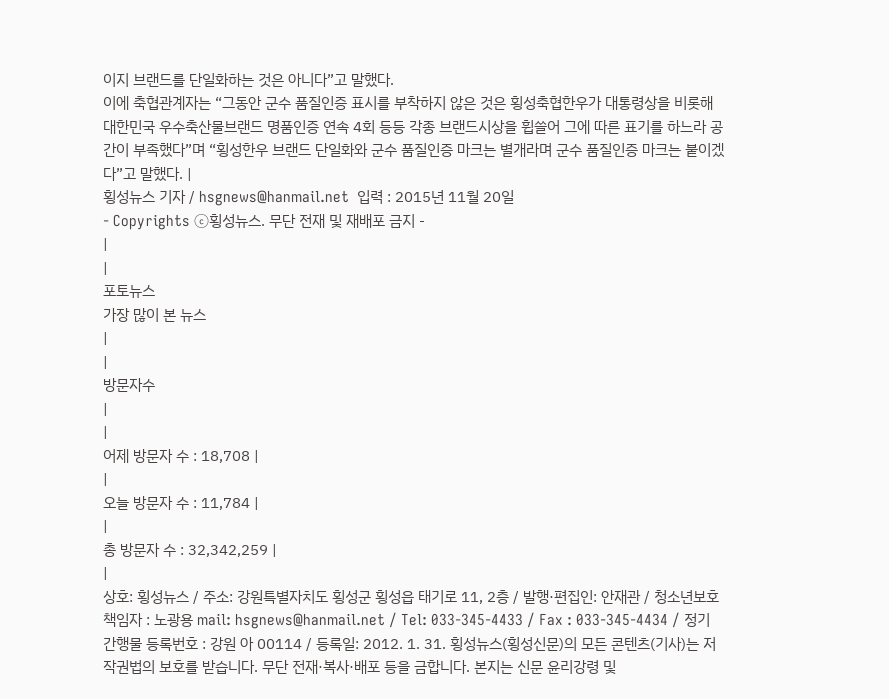이지 브랜드를 단일화하는 것은 아니다”고 말했다.
이에 축협관계자는 “그동안 군수 품질인증 표시를 부착하지 않은 것은 횡성축협한우가 대통령상을 비롯해 대한민국 우수축산물브랜드 명품인증 연속 4회 등등 각종 브랜드시상을 휩쓸어 그에 따른 표기를 하느라 공간이 부족했다”며 “횡성한우 브랜드 단일화와 군수 품질인증 마크는 별개라며 군수 품질인증 마크는 붙이겠다”고 말했다. |
횡성뉴스 기자 / hsgnews@hanmail.net  입력 : 2015년 11월 20일
- Copyrights ⓒ횡성뉴스. 무단 전재 및 재배포 금지 -
|
|
포토뉴스
가장 많이 본 뉴스
|
|
방문자수
|
|
어제 방문자 수 : 18,708 |
|
오늘 방문자 수 : 11,784 |
|
총 방문자 수 : 32,342,259 |
|
상호: 횡성뉴스 / 주소: 강원특별자치도 횡성군 횡성읍 태기로 11, 2층 / 발행·편집인: 안재관 / 청소년보호책임자 : 노광용 mail: hsgnews@hanmail.net / Tel: 033-345-4433 / Fax : 033-345-4434 / 정기간행물 등록번호 : 강원 아 00114 / 등록일: 2012. 1. 31. 횡성뉴스(횡성신문)의 모든 콘텐츠(기사)는 저작권법의 보호를 받습니다. 무단 전재·복사·배포 등을 금합니다. 본지는 신문 윤리강령 및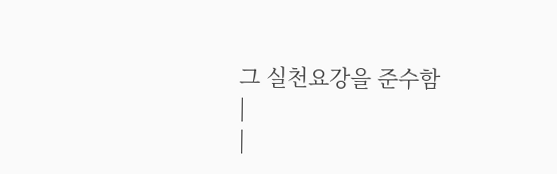그 실천요강을 준수함
|
|